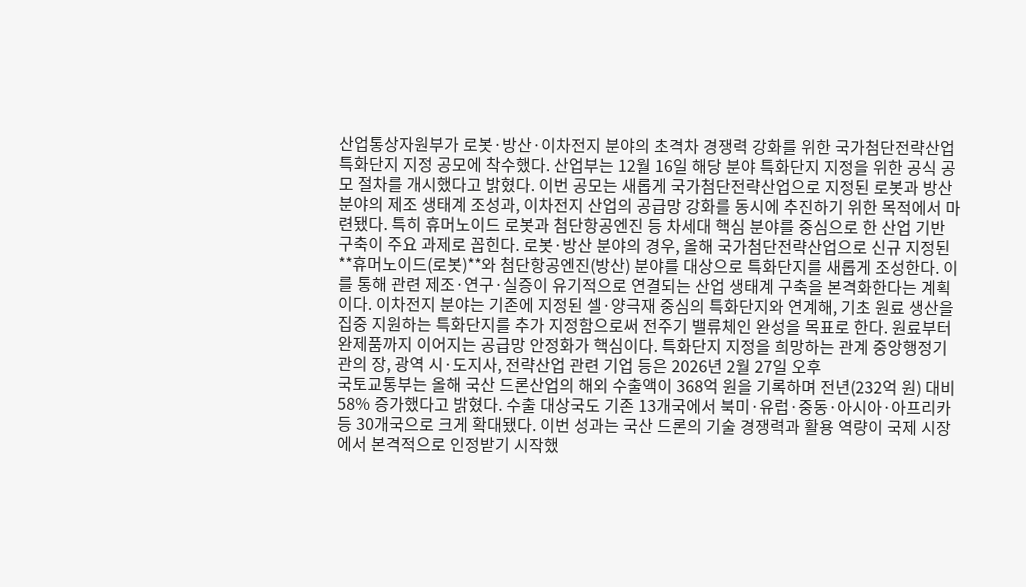산업통상자원부가 로봇·방산·이차전지 분야의 초격차 경쟁력 강화를 위한 국가첨단전략산업 특화단지 지정 공모에 착수했다. 산업부는 12월 16일 해당 분야 특화단지 지정을 위한 공식 공모 절차를 개시했다고 밝혔다. 이번 공모는 새롭게 국가첨단전략산업으로 지정된 로봇과 방산 분야의 제조 생태계 조성과, 이차전지 산업의 공급망 강화를 동시에 추진하기 위한 목적에서 마련됐다. 특히 휴머노이드 로봇과 첨단항공엔진 등 차세대 핵심 분야를 중심으로 한 산업 기반 구축이 주요 과제로 꼽힌다. 로봇·방산 분야의 경우, 올해 국가첨단전략산업으로 신규 지정된 **휴머노이드(로봇)**와 첨단항공엔진(방산) 분야를 대상으로 특화단지를 새롭게 조성한다. 이를 통해 관련 제조·연구·실증이 유기적으로 연결되는 산업 생태계 구축을 본격화한다는 계획이다. 이차전지 분야는 기존에 지정된 셀·양극재 중심의 특화단지와 연계해, 기초 원료 생산을 집중 지원하는 특화단지를 추가 지정함으로써 전주기 밸류체인 완성을 목표로 한다. 원료부터 완제품까지 이어지는 공급망 안정화가 핵심이다. 특화단지 지정을 희망하는 관계 중앙행정기관의 장, 광역 시·도지사, 전략산업 관련 기업 등은 2026년 2월 27일 오후
국토교통부는 올해 국산 드론산업의 해외 수출액이 368억 원을 기록하며 전년(232억 원) 대비 58% 증가했다고 밝혔다. 수출 대상국도 기존 13개국에서 북미·유럽·중동·아시아·아프리카 등 30개국으로 크게 확대됐다. 이번 성과는 국산 드론의 기술 경쟁력과 활용 역량이 국제 시장에서 본격적으로 인정받기 시작했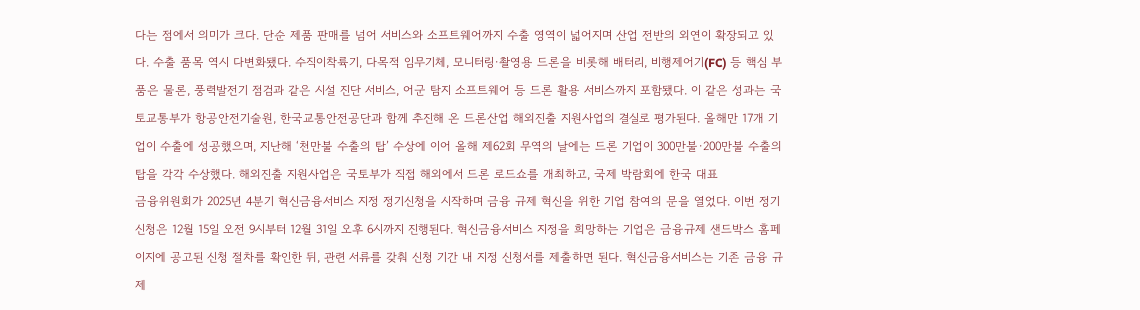다는 점에서 의미가 크다. 단순 제품 판매를 넘어 서비스와 소프트웨어까지 수출 영역이 넓어지며 산업 전반의 외연이 확장되고 있다. 수출 품목 역시 다변화됐다. 수직이착륙기, 다목적 임무기체, 모니터링·촬영용 드론을 비롯해 배터리, 비행제어기(FC) 등 핵심 부품은 물론, 풍력발전기 점검과 같은 시설 진단 서비스, 어군 탐지 소프트웨어 등 드론 활용 서비스까지 포함됐다. 이 같은 성과는 국토교통부가 항공안전기술원, 한국교통안전공단과 함께 추진해 온 드론산업 해외진출 지원사업의 결실로 평가된다. 올해만 17개 기업이 수출에 성공했으며, 지난해 ‘천만불 수출의 탑’ 수상에 이어 올해 제62회 무역의 날에는 드론 기업이 300만불·200만불 수출의 탑을 각각 수상했다. 해외진출 지원사업은 국토부가 직접 해외에서 드론 로드쇼를 개최하고, 국제 박람회에 한국 대표
금융위원회가 2025년 4분기 혁신금융서비스 지정 정기신청을 시작하며 금융 규제 혁신을 위한 기업 참여의 문을 열었다. 이번 정기신청은 12월 15일 오전 9시부터 12월 31일 오후 6시까지 진행된다. 혁신금융서비스 지정을 희망하는 기업은 금융규제 샌드박스 홈페이지에 공고된 신청 절차를 확인한 뒤, 관련 서류를 갖춰 신청 기간 내 지정 신청서를 제출하면 된다. 혁신금융서비스는 기존 금융 규제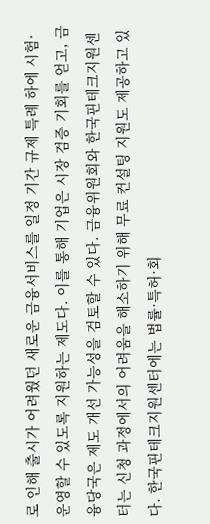로 인해 출시가 어려웠던 새로운 금융서비스를 일정 기간 규제 특례 하에 시험·운영할 수 있도록 지원하는 제도다. 이를 통해 기업은 시장 검증 기회를 얻고, 금융당국은 제도 개선 가능성을 검토할 수 있다. 금융위원회와 한국핀테크지원센터는 신청 과정에서의 어려움을 해소하기 위해 무료 컨설팅 지원도 제공하고 있다. 한국핀테크지원센터에는 법률·특허·회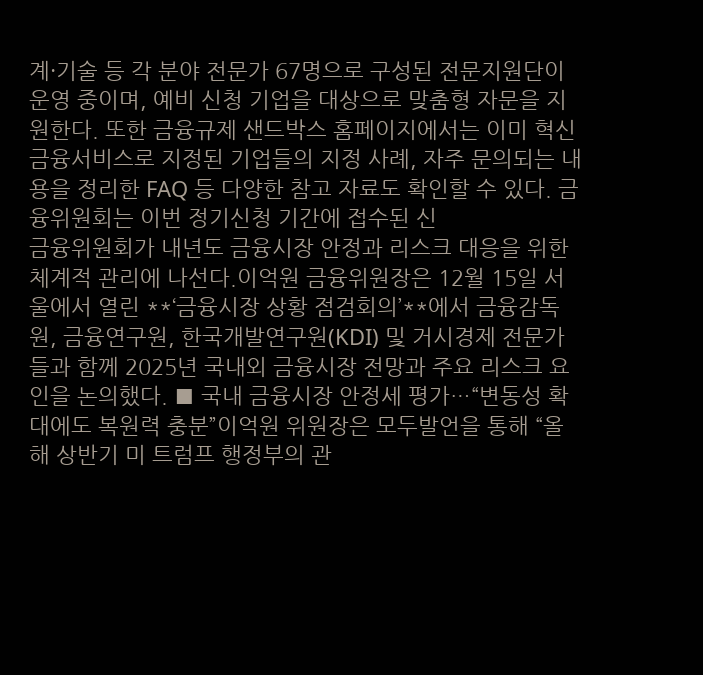계·기술 등 각 분야 전문가 67명으로 구성된 전문지원단이 운영 중이며, 예비 신청 기업을 대상으로 맞춤형 자문을 지원한다. 또한 금융규제 샌드박스 홈페이지에서는 이미 혁신금융서비스로 지정된 기업들의 지정 사례, 자주 문의되는 내용을 정리한 FAQ 등 다양한 참고 자료도 확인할 수 있다. 금융위원회는 이번 정기신청 기간에 접수된 신
금융위원회가 내년도 금융시장 안정과 리스크 대응을 위한 체계적 관리에 나선다.이억원 금융위원장은 12월 15일 서울에서 열린 **‘금융시장 상황 점검회의’**에서 금융감독원, 금융연구원, 한국개발연구원(KDI) 및 거시경제 전문가들과 함께 2025년 국내외 금융시장 전망과 주요 리스크 요인을 논의했다. ■ 국내 금융시장 안정세 평가…“변동성 확대에도 복원력 충분”이억원 위원장은 모두발언을 통해 “올해 상반기 미 트럼프 행정부의 관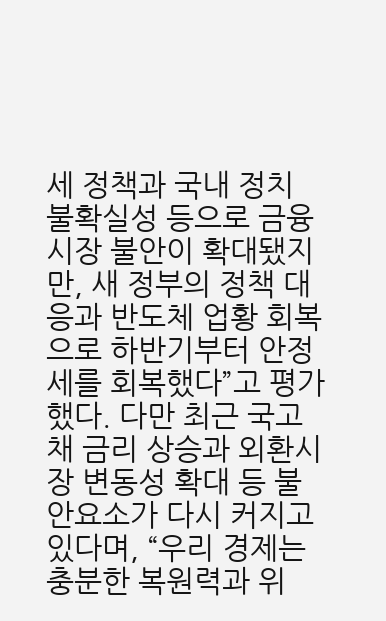세 정책과 국내 정치 불확실성 등으로 금융시장 불안이 확대됐지만, 새 정부의 정책 대응과 반도체 업황 회복으로 하반기부터 안정세를 회복했다”고 평가했다. 다만 최근 국고채 금리 상승과 외환시장 변동성 확대 등 불안요소가 다시 커지고 있다며, “우리 경제는 충분한 복원력과 위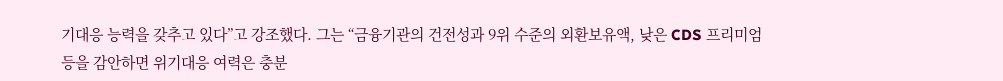기대응 능력을 갖추고 있다”고 강조했다. 그는 “금융기관의 건전성과 9위 수준의 외환보유액, 낮은 CDS 프리미엄 등을 감안하면 위기대응 여력은 충분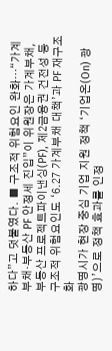하다”고 덧붙였다. ■ 구조적 위험요인 완화…“가계부채·부동산 PF 안정세 진입”이 위원장은 가계부채, 부동산 프로젝트파이낸싱(PF), 제2금융권 건전성 등 구조적 위험요인도 ‘6.27 가계부채 대책’과 PF 재구조화
광명시가 현장 중심 기업 지원 정책 ‘기업온(On) 광명)’으로 정책 효과를 인정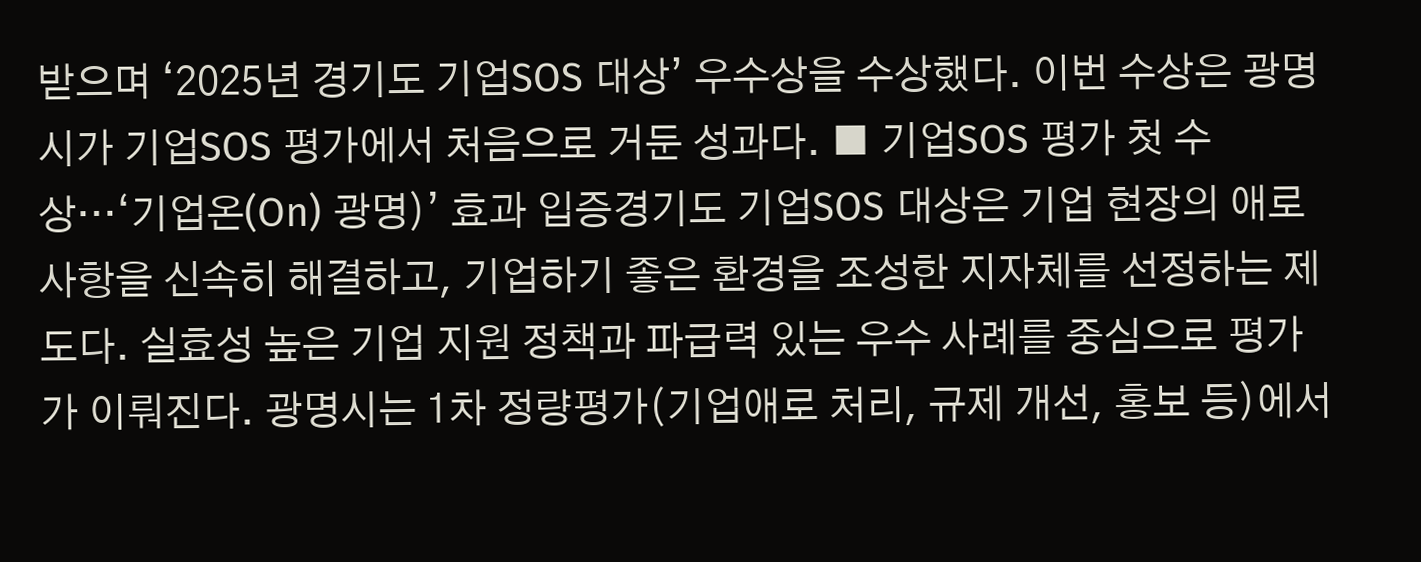받으며 ‘2025년 경기도 기업SOS 대상’ 우수상을 수상했다. 이번 수상은 광명시가 기업SOS 평가에서 처음으로 거둔 성과다. ■ 기업SOS 평가 첫 수상…‘기업온(On) 광명)’ 효과 입증경기도 기업SOS 대상은 기업 현장의 애로사항을 신속히 해결하고, 기업하기 좋은 환경을 조성한 지자체를 선정하는 제도다. 실효성 높은 기업 지원 정책과 파급력 있는 우수 사례를 중심으로 평가가 이뤄진다. 광명시는 1차 정량평가(기업애로 처리, 규제 개선, 홍보 등)에서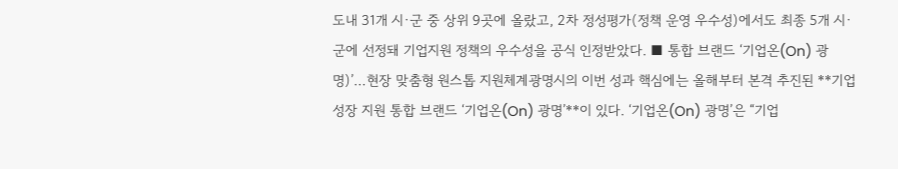도내 31개 시·군 중 상위 9곳에 올랐고, 2차 정성평가(정책 운영 우수성)에서도 최종 5개 시·군에 선정돼 기업지원 정책의 우수성을 공식 인정받았다. ■ 통합 브랜드 ‘기업온(On) 광명)’…현장 맞춤형 원스톱 지원체계광명시의 이번 성과 핵심에는 올해부터 본격 추진된 **기업 성장 지원 통합 브랜드 ‘기업온(On) 광명’**이 있다. ‘기업온(On) 광명’은 “기업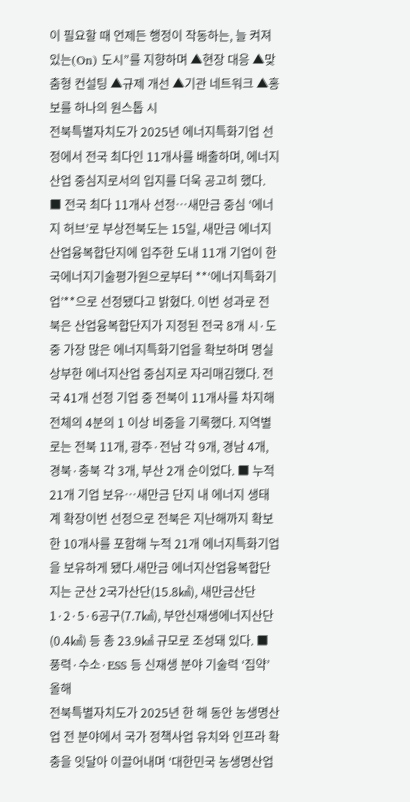이 필요할 때 언제든 행정이 작동하는, 늘 켜져 있는(On) 도시”를 지향하며 ▲현장 대응 ▲맞춤형 컨설팅 ▲규제 개선 ▲기관 네트워크 ▲홍보를 하나의 원스톱 시
전북특별자치도가 2025년 에너지특화기업 선정에서 전국 최다인 11개사를 배출하며, 에너지 산업 중심지로서의 입지를 더욱 공고히 했다. ■ 전국 최다 11개사 선정…새만금 중심 ‘에너지 허브’로 부상전북도는 15일, 새만금 에너지산업융복합단지에 입주한 도내 11개 기업이 한국에너지기술평가원으로부터 **‘에너지특화기업’**으로 선정됐다고 밝혔다. 이번 성과로 전북은 산업융복합단지가 지정된 전국 8개 시·도 중 가장 많은 에너지특화기업을 확보하며 명실상부한 에너지산업 중심지로 자리매김했다. 전국 41개 선정 기업 중 전북이 11개사를 차지해 전체의 4분의 1 이상 비중을 기록했다. 지역별로는 전북 11개, 광주·전남 각 9개, 경남 4개, 경북·충북 각 3개, 부산 2개 순이었다. ■ 누적 21개 기업 보유…새만금 단지 내 에너지 생태계 확장이번 선정으로 전북은 지난해까지 확보한 10개사를 포함해 누적 21개 에너지특화기업을 보유하게 됐다.새만금 에너지산업융복합단지는 군산 2국가산단(15.8㎢), 새만금산단 1·2·5·6공구(7.7㎢), 부안신재생에너지산단(0.4㎢) 등 총 23.9㎢ 규모로 조성돼 있다. ■ 풍력·수소·ESS 등 신재생 분야 기술력 ‘집약’올해
전북특별자치도가 2025년 한 해 동안 농생명산업 전 분야에서 국가 정책사업 유치와 인프라 확충을 잇달아 이끌어내며 ‘대한민국 농생명산업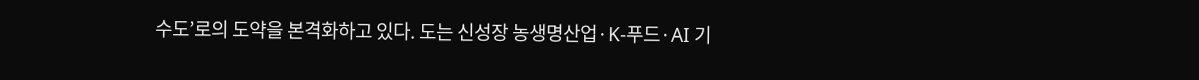수도’로의 도약을 본격화하고 있다. 도는 신성장 농생명산업·K-푸드·AI 기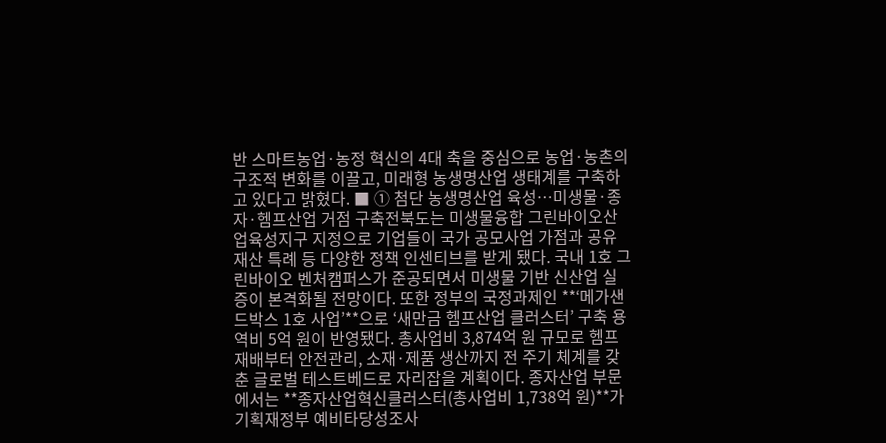반 스마트농업·농정 혁신의 4대 축을 중심으로 농업·농촌의 구조적 변화를 이끌고, 미래형 농생명산업 생태계를 구축하고 있다고 밝혔다. ■ ① 첨단 농생명산업 육성…미생물·종자·헴프산업 거점 구축전북도는 미생물융합 그린바이오산업육성지구 지정으로 기업들이 국가 공모사업 가점과 공유재산 특례 등 다양한 정책 인센티브를 받게 됐다. 국내 1호 그린바이오 벤처캠퍼스가 준공되면서 미생물 기반 신산업 실증이 본격화될 전망이다. 또한 정부의 국정과제인 **‘메가샌드박스 1호 사업’**으로 ‘새만금 헴프산업 클러스터’ 구축 용역비 5억 원이 반영됐다. 총사업비 3,874억 원 규모로 헴프 재배부터 안전관리, 소재·제품 생산까지 전 주기 체계를 갖춘 글로벌 테스트베드로 자리잡을 계획이다. 종자산업 부문에서는 **종자산업혁신클러스터(총사업비 1,738억 원)**가 기획재정부 예비타당성조사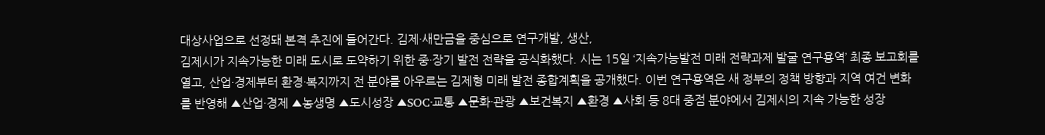대상사업으로 선정돼 본격 추진에 들어간다. 김제·새만금을 중심으로 연구개발, 생산,
김제시가 지속가능한 미래 도시로 도약하기 위한 중·장기 발전 전략을 공식화했다. 시는 15일 ‘지속가능발전 미래 전략과제 발굴 연구용역’ 최종 보고회를 열고, 산업·경제부터 환경·복지까지 전 분야를 아우르는 김제형 미래 발전 종합계획을 공개했다. 이번 연구용역은 새 정부의 정책 방향과 지역 여건 변화를 반영해 ▲산업·경제 ▲농생명 ▲도시성장 ▲SOC·교통 ▲문화·관광 ▲보건복지 ▲환경 ▲사회 등 8대 중점 분야에서 김제시의 지속 가능한 성장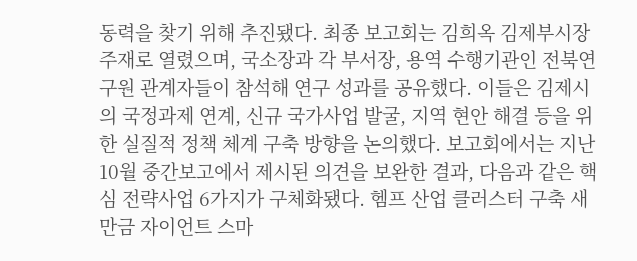동력을 찾기 위해 추진됐다. 최종 보고회는 김희옥 김제부시장 주재로 열렸으며, 국소장과 각 부서장, 용역 수행기관인 전북연구원 관계자들이 참석해 연구 성과를 공유했다. 이들은 김제시의 국정과제 연계, 신규 국가사업 발굴, 지역 현안 해결 등을 위한 실질적 정책 체계 구축 방향을 논의했다. 보고회에서는 지난 10월 중간보고에서 제시된 의견을 보완한 결과, 다음과 같은 핵심 전략사업 6가지가 구체화됐다. 헴프 산업 클러스터 구축 새만금 자이언트 스마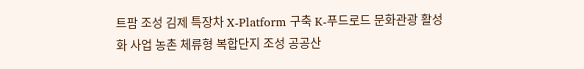트팜 조성 김제 특장차 X-Platform 구축 K-푸드로드 문화관광 활성화 사업 농촌 체류형 복합단지 조성 공공산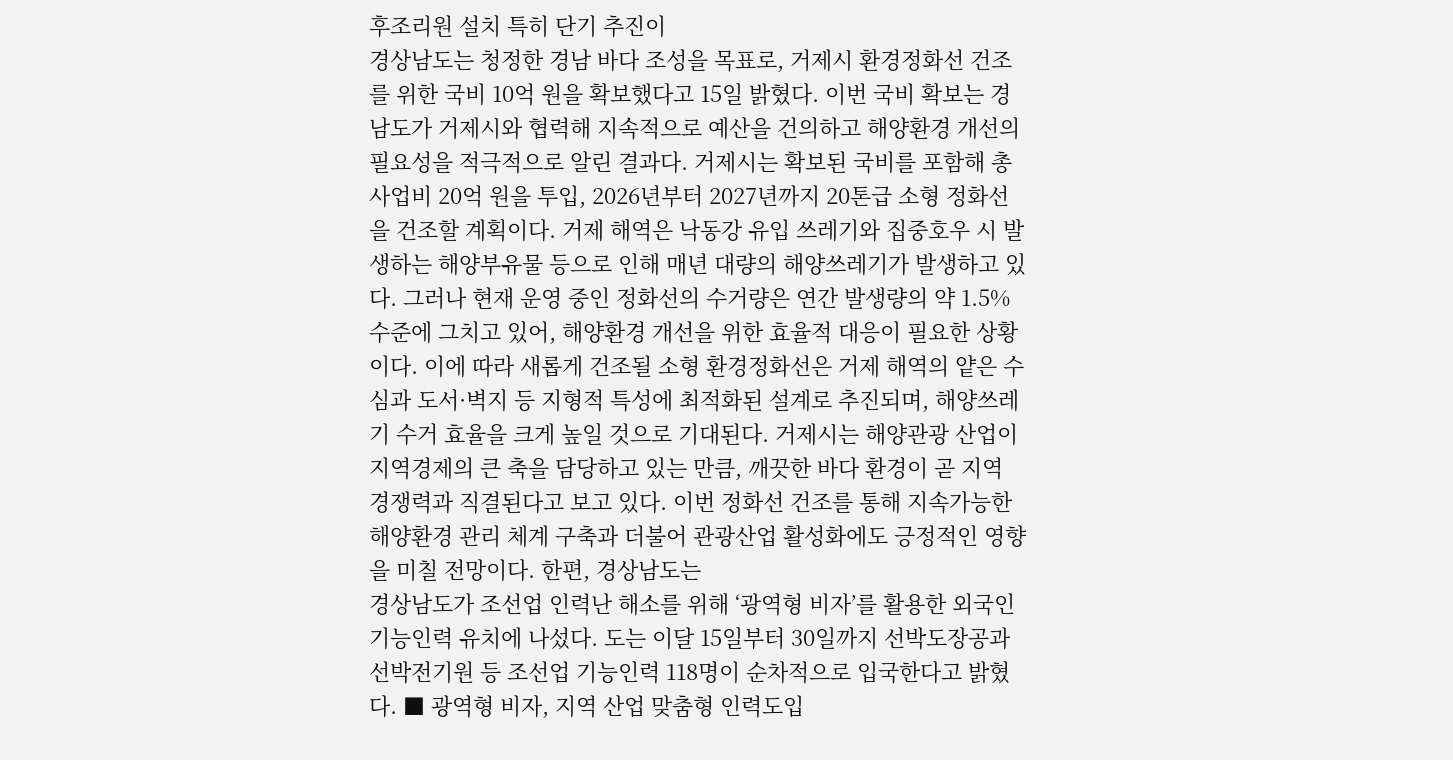후조리원 설치 특히 단기 추진이
경상남도는 청정한 경남 바다 조성을 목표로, 거제시 환경정화선 건조를 위한 국비 10억 원을 확보했다고 15일 밝혔다. 이번 국비 확보는 경남도가 거제시와 협력해 지속적으로 예산을 건의하고 해양환경 개선의 필요성을 적극적으로 알린 결과다. 거제시는 확보된 국비를 포함해 총사업비 20억 원을 투입, 2026년부터 2027년까지 20톤급 소형 정화선을 건조할 계획이다. 거제 해역은 낙동강 유입 쓰레기와 집중호우 시 발생하는 해양부유물 등으로 인해 매년 대량의 해양쓰레기가 발생하고 있다. 그러나 현재 운영 중인 정화선의 수거량은 연간 발생량의 약 1.5% 수준에 그치고 있어, 해양환경 개선을 위한 효율적 대응이 필요한 상황이다. 이에 따라 새롭게 건조될 소형 환경정화선은 거제 해역의 얕은 수심과 도서·벽지 등 지형적 특성에 최적화된 설계로 추진되며, 해양쓰레기 수거 효율을 크게 높일 것으로 기대된다. 거제시는 해양관광 산업이 지역경제의 큰 축을 담당하고 있는 만큼, 깨끗한 바다 환경이 곧 지역 경쟁력과 직결된다고 보고 있다. 이번 정화선 건조를 통해 지속가능한 해양환경 관리 체계 구축과 더불어 관광산업 활성화에도 긍정적인 영향을 미칠 전망이다. 한편, 경상남도는
경상남도가 조선업 인력난 해소를 위해 ‘광역형 비자’를 활용한 외국인 기능인력 유치에 나섰다. 도는 이달 15일부터 30일까지 선박도장공과 선박전기원 등 조선업 기능인력 118명이 순차적으로 입국한다고 밝혔다. ■ 광역형 비자, 지역 산업 맞춤형 인력도입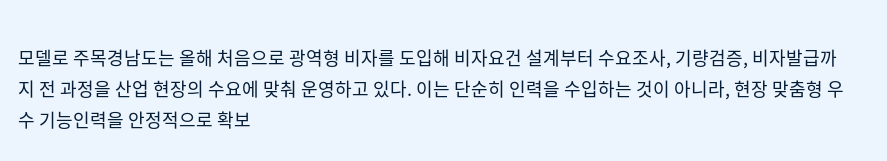모델로 주목경남도는 올해 처음으로 광역형 비자를 도입해 비자요건 설계부터 수요조사, 기량검증, 비자발급까지 전 과정을 산업 현장의 수요에 맞춰 운영하고 있다. 이는 단순히 인력을 수입하는 것이 아니라, 현장 맞춤형 우수 기능인력을 안정적으로 확보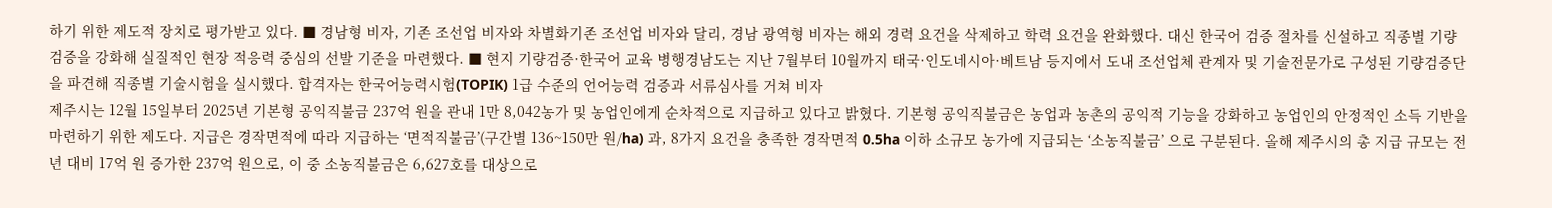하기 위한 제도적 장치로 평가받고 있다. ■ 경남형 비자, 기존 조선업 비자와 차별화기존 조선업 비자와 달리, 경남 광역형 비자는 해외 경력 요건을 삭제하고 학력 요건을 완화했다. 대신 한국어 검증 절차를 신설하고 직종별 기량 검증을 강화해 실질적인 현장 적응력 중심의 선발 기준을 마련했다. ■ 현지 기량검증·한국어 교육 병행경남도는 지난 7월부터 10월까지 태국·인도네시아·베트남 등지에서 도내 조선업체 관계자 및 기술전문가로 구성된 기량검증단을 파견해 직종별 기술시험을 실시했다. 합격자는 한국어능력시험(TOPIK) 1급 수준의 언어능력 검증과 서류심사를 거쳐 비자
제주시는 12월 15일부터 2025년 기본형 공익직불금 237억 원을 관내 1만 8,042농가 및 농업인에게 순차적으로 지급하고 있다고 밝혔다. 기본형 공익직불금은 농업과 농촌의 공익적 기능을 강화하고 농업인의 안정적인 소득 기반을 마련하기 위한 제도다. 지급은 경작면적에 따라 지급하는 ‘면적직불금’(구간별 136~150만 원/ha) 과, 8가지 요건을 충족한 경작면적 0.5ha 이하 소규모 농가에 지급되는 ‘소농직불금’ 으로 구분된다. 올해 제주시의 총 지급 규모는 전년 대비 17억 원 증가한 237억 원으로, 이 중 소농직불금은 6,627호를 대상으로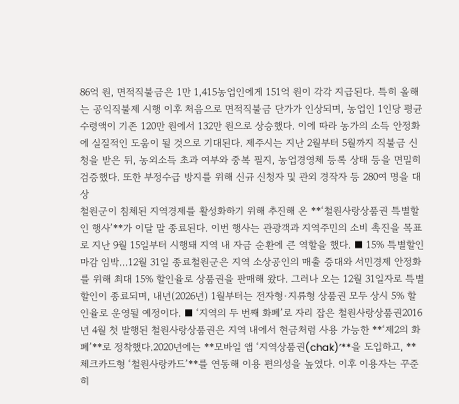86억 원, 면적직불금은 1만 1,415농업인에게 151억 원이 각각 지급된다. 특히 올해는 공익직불제 시행 이후 처음으로 면적직불금 단가가 인상되며, 농업인 1인당 평균 수령액이 기존 120만 원에서 132만 원으로 상승했다. 이에 따라 농가의 소득 안정화에 실질적인 도움이 될 것으로 기대된다. 제주시는 지난 2월부터 5월까지 직불금 신청을 받은 뒤, 농외소득 초과 여부와 중복 필지, 농업경영체 등록 상태 등을 면밀히 검증했다. 또한 부정수급 방지를 위해 신규 신청자 및 관외 경작자 등 280여 명을 대상
철원군이 침체된 지역경제를 활성화하기 위해 추진해 온 **‘철원사랑상품권 특별할인 행사’**가 이달 말 종료된다. 이번 행사는 관광객과 지역주민의 소비 촉진을 목표로 지난 9월 15일부터 시행돼 지역 내 자금 순환에 큰 역할을 했다. ■ 15% 특별할인 마감 임박…12월 31일 종료철원군은 지역 소상공인의 매출 증대와 서민경제 안정화를 위해 최대 15% 할인율로 상품권을 판매해 왔다. 그러나 오는 12월 31일자로 특별할인이 종료되며, 내년(2026년) 1월부터는 전자형·지류형 상품권 모두 상시 5% 할인율로 운영될 예정이다. ■ ‘지역의 두 번째 화폐’로 자리 잡은 철원사랑상품권2016년 4월 첫 발행된 철원사랑상품권은 지역 내에서 현금처럼 사용 가능한 **‘제2의 화폐’**로 정착했다.2020년에는 **모바일 앱 ‘지역상품권(chak)’**을 도입하고, **체크카드형 ‘철원사랑카드’**를 연동해 이용 편의성을 높였다. 이후 이용자는 꾸준히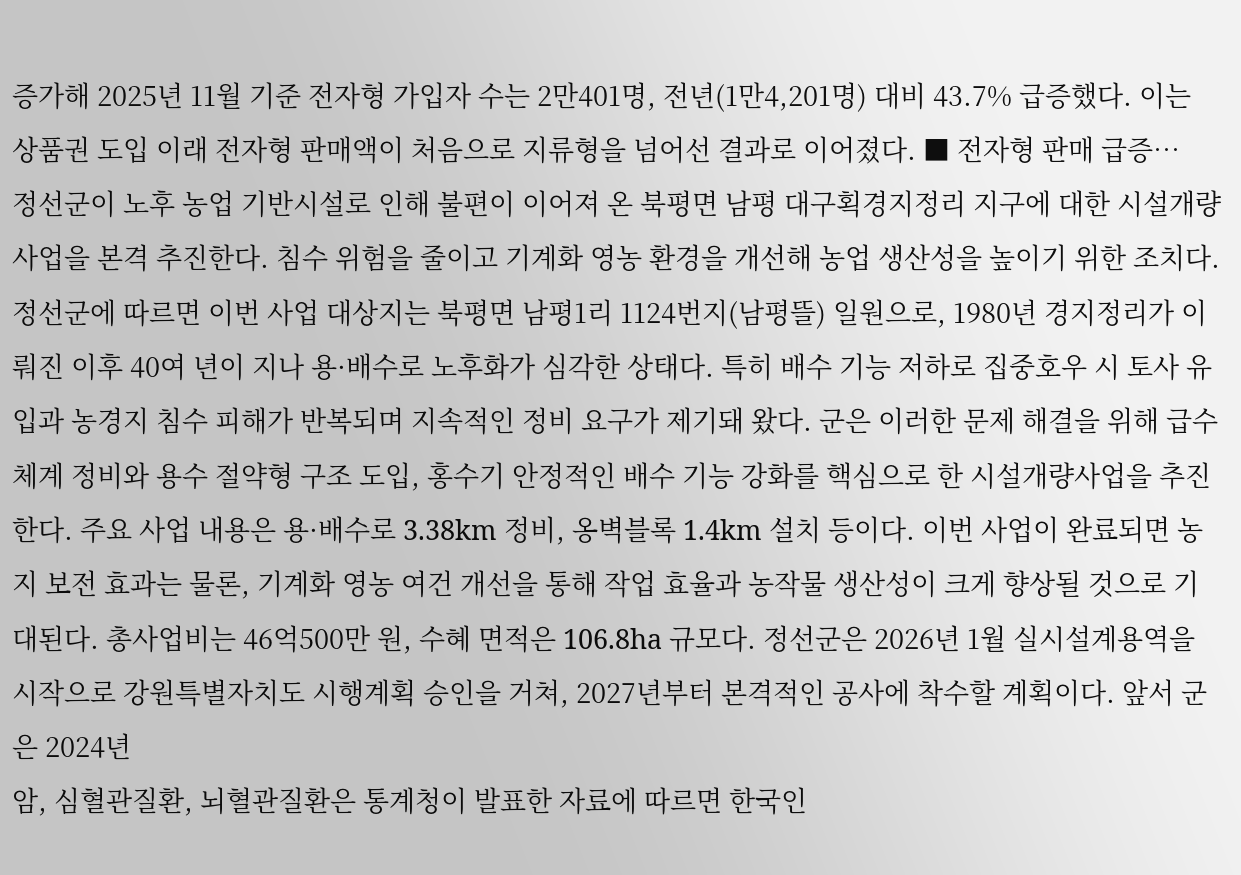증가해 2025년 11월 기준 전자형 가입자 수는 2만401명, 전년(1만4,201명) 대비 43.7% 급증했다. 이는 상품권 도입 이래 전자형 판매액이 처음으로 지류형을 넘어선 결과로 이어졌다. ■ 전자형 판매 급증…
정선군이 노후 농업 기반시설로 인해 불편이 이어져 온 북평면 남평 대구획경지정리 지구에 대한 시설개량사업을 본격 추진한다. 침수 위험을 줄이고 기계화 영농 환경을 개선해 농업 생산성을 높이기 위한 조치다. 정선군에 따르면 이번 사업 대상지는 북평면 남평1리 1124번지(남평뜰) 일원으로, 1980년 경지정리가 이뤄진 이후 40여 년이 지나 용·배수로 노후화가 심각한 상태다. 특히 배수 기능 저하로 집중호우 시 토사 유입과 농경지 침수 피해가 반복되며 지속적인 정비 요구가 제기돼 왔다. 군은 이러한 문제 해결을 위해 급수 체계 정비와 용수 절약형 구조 도입, 홍수기 안정적인 배수 기능 강화를 핵심으로 한 시설개량사업을 추진한다. 주요 사업 내용은 용·배수로 3.38km 정비, 옹벽블록 1.4km 설치 등이다. 이번 사업이 완료되면 농지 보전 효과는 물론, 기계화 영농 여건 개선을 통해 작업 효율과 농작물 생산성이 크게 향상될 것으로 기대된다. 총사업비는 46억500만 원, 수혜 면적은 106.8ha 규모다. 정선군은 2026년 1월 실시설계용역을 시작으로 강원특별자치도 시행계획 승인을 거쳐, 2027년부터 본격적인 공사에 착수할 계획이다. 앞서 군은 2024년
암, 심혈관질환, 뇌혈관질환은 통계청이 발표한 자료에 따르면 한국인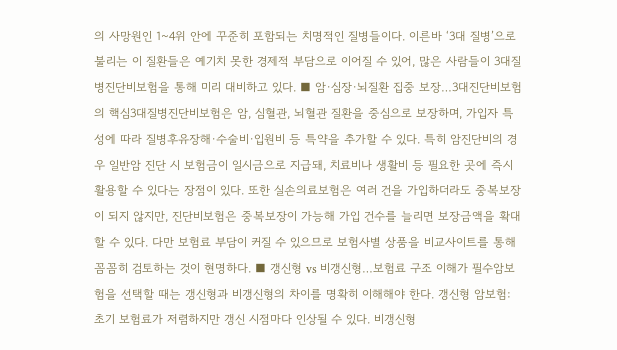의 사망원인 1~4위 안에 꾸준히 포함되는 치명적인 질병들이다. 이른바 ‘3대 질병’으로 불리는 이 질환들은 예기치 못한 경제적 부담으로 이어질 수 있어, 많은 사람들이 3대질병진단비보험을 통해 미리 대비하고 있다. ■ 암·심장·뇌질환 집중 보장…3대진단비보험의 핵심3대질병진단비보험은 암, 심혈관, 뇌혈관 질환을 중심으로 보장하며, 가입자 특성에 따라 질병후유장해·수술비·입원비 등 특약을 추가할 수 있다. 특히 암진단비의 경우 일반암 진단 시 보험금이 일시금으로 지급돼, 치료비나 생활비 등 필요한 곳에 즉시 활용할 수 있다는 장점이 있다. 또한 실손의료보험은 여러 건을 가입하더라도 중복보장이 되지 않지만, 진단비보험은 중복보장이 가능해 가입 건수를 늘리면 보장금액을 확대할 수 있다. 다만 보험료 부담이 커질 수 있으므로 보험사별 상품을 비교사이트를 통해 꼼꼼히 검토하는 것이 현명하다. ■ 갱신형 vs 비갱신형…보험료 구조 이해가 필수암보험을 선택할 때는 갱신형과 비갱신형의 차이를 명확히 이해해야 한다. 갱신형 암보험: 초기 보험료가 저렴하지만 갱신 시점마다 인상될 수 있다. 비갱신형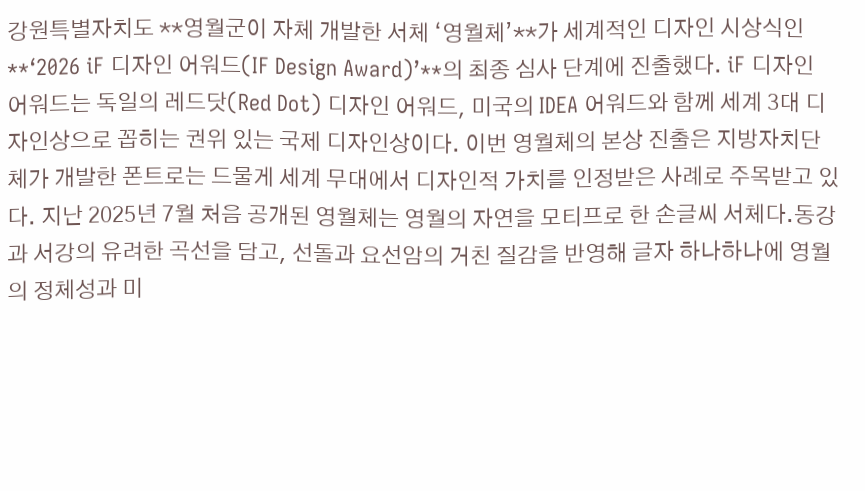강원특별자치도 **영월군이 자체 개발한 서체 ‘영월체’**가 세계적인 디자인 시상식인 **‘2026 iF 디자인 어워드(IF Design Award)’**의 최종 심사 단계에 진출했다. iF 디자인 어워드는 독일의 레드닷(Red Dot) 디자인 어워드, 미국의 IDEA 어워드와 함께 세계 3대 디자인상으로 꼽히는 권위 있는 국제 디자인상이다. 이번 영월체의 본상 진출은 지방자치단체가 개발한 폰트로는 드물게 세계 무대에서 디자인적 가치를 인정받은 사례로 주목받고 있다. 지난 2025년 7월 처음 공개된 영월체는 영월의 자연을 모티프로 한 손글씨 서체다.동강과 서강의 유려한 곡선을 담고, 선돌과 요선암의 거친 질감을 반영해 글자 하나하나에 영월의 정체성과 미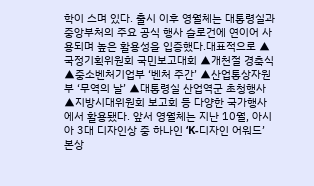학이 스며 있다. 출시 이후 영월체는 대통령실과 중앙부처의 주요 공식 행사 슬로건에 연이어 사용되며 높은 활용성을 입증했다.대표적으로 ▲국정기획위원회 국민보고대회 ▲개천절 경축식 ▲중소벤처기업부 ‘벤처 주간’ ▲산업통상자원부 ‘무역의 날’ ▲대통령실 산업역군 초청행사 ▲지방시대위원회 보고회 등 다양한 국가행사에서 활용됐다. 앞서 영월체는 지난 10월, 아시아 3대 디자인상 중 하나인 ‘K-디자인 어워드’ 본상